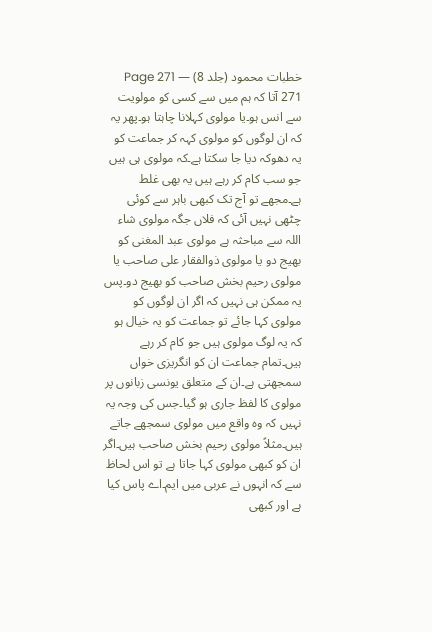خطبات محمود (جلد 8) — Page 271
271 آتا کہ ہم میں سے کسی کو مولویت سے انس ہو۔یا مولوی کہلانا چاہتا ہو۔پھر یہ کہ ان لوگوں کو مولوی کہہ کر جماعت کو یہ دھوکہ دیا جا سکتا ہے۔کہ مولوی ہی ہیں جو سب کام کر رہے ہیں یہ بھی غلط ہے۔مجھے تو آج تک کبھی باہر سے کوئی چٹھی نہیں آئی کہ فلاں جگہ مولوی شاء اللہ سے مباحثہ ہے مولوی عبد المغنی کو بھیج دو یا مولوی ذوالفقار علی صاحب یا مولوی رحیم بخش صاحب کو بھیج دو۔پس یہ ممکن ہی نہیں کہ اگر ان لوگوں کو مولوی کہا جائے تو جماعت کو یہ خیال ہو کہ یہ لوگ مولوی ہیں جو کام کر رہے ہیں۔تمام جماعت ان کو انگریزی خواں سمجھتی ہے۔ان کے متعلق یونسی زبانوں پر مولوی کا لفظ جاری ہو گیا۔جس کی وجہ یہ نہیں کہ وہ واقع میں مولوی سمجھے جاتے ہیں۔مثلاً مولوی رحیم بخش صاحب ہیں۔اگر ان کو کبھی مولوی کہا جاتا ہے تو اس لحاظ سے کہ انہوں نے عربی میں ایم۔اے پاس کیا ہے اور کبھی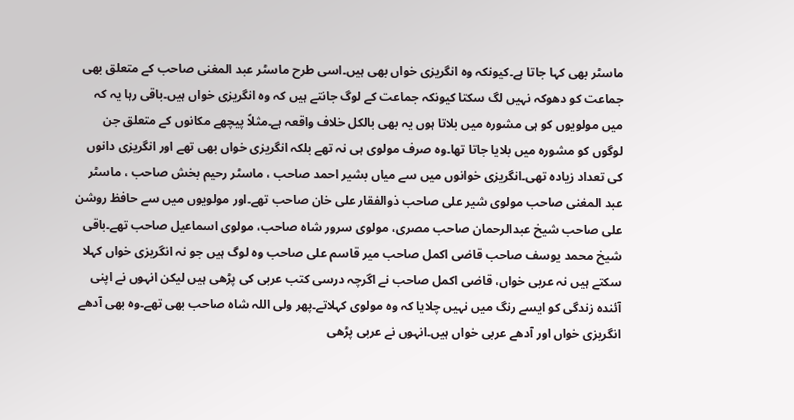ماسٹر بھی کہا جاتا ہے۔کیونکہ وہ انگریزی خواں بھی ہیں۔اسی طرح ماسٹر عبد المغنی صاحب کے متعلق بھی جماعت کو دھوکہ نہیں لگ سکتا کیونکہ جماعت کے لوگ جانتے ہیں کہ وہ انگریزی خواں ہیں۔باقی رہا یہ کہ میں مولویوں کو ہی مشورہ میں بلاتا ہوں یہ بھی بالکل خلاف واقعہ ہے۔مثلاً پیچھے مکانوں کے متعلق جن لوگوں کو مشورہ میں بلایا جاتا تھا۔وہ صرف مولوی ہی نہ تھے بلکہ انگریزی خواں بھی تھے اور انگریزی دانوں کی تعداد زیادہ تھی۔انگریزی خوانوں میں سے میاں بشیر احمد صاحب ، ماسٹر رحیم بخش صاحب ، ماسٹر عبد المغنی صاحب مولوی شیر علی صاحب ذوالفقار علی خان صاحب تھے۔اور مولویوں میں سے حافظ روشن علی صاحب شیخ عبدالرحمان صاحب مصری، مولوی سرور شاه صاحب، مولوی اسماعیل صاحب تھے۔باقی شیخ محمد یوسف صاحب قاضی اکمل صاحب میر قاسم علی صاحب وہ لوگ ہیں جو نہ انگریزی خواں کہلا سکتے ہیں نہ عربی خواں، قاضی اکمل صاحب نے اگرچہ درسی کتب عربی کی پڑھی ہیں لیکن انہوں نے اپنی آئندہ زندگی کو ایسے رنگ میں نہیں چلایا کہ وہ مولوی کہلاتے۔پھر ولی اللہ شاہ صاحب بھی تھے۔وہ بھی آدھے انگریزی خواں اور آدھے عربی خواں ہیں۔انہوں نے عربی پڑھی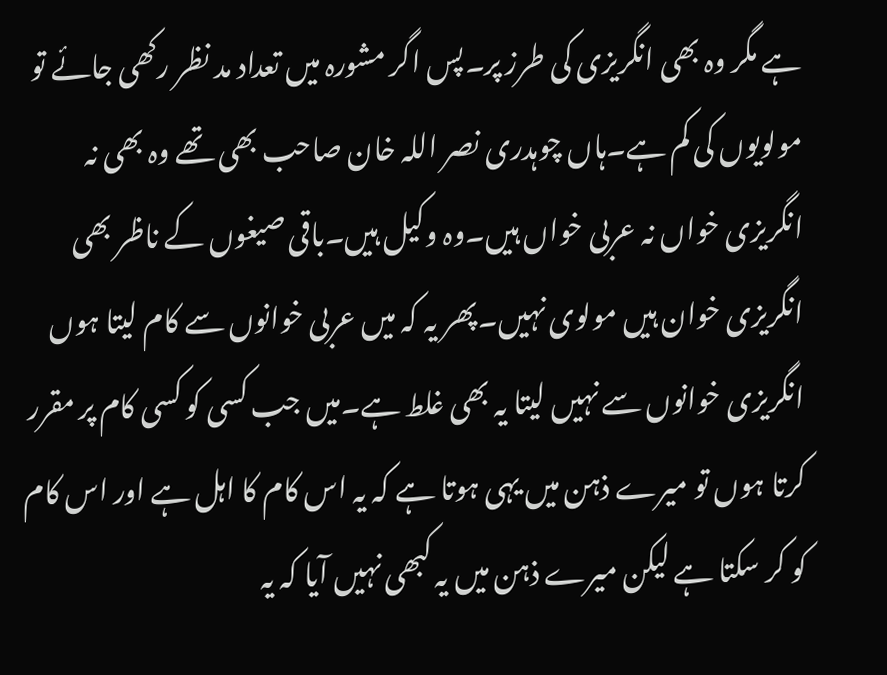ہے مگر وہ بھی انگریزی کی طرز پر۔پس اگر مشورہ میں تعداد مد نظر رکھی جائے تو مولویوں کی کم ہے۔ہاں چوہدری نصر اللہ خان صاحب بھی تھے وہ بھی نہ انگریزی خواں نہ عربی خواں ہیں۔وہ وکیل ہیں۔باقی صیغوں کے ناظر بھی انگریزی خوان ہیں مولوی نہیں۔پھر یہ کہ میں عربی خوانوں سے کام لیتا ہوں انگریزی خوانوں سے نہیں لیتا یہ بھی غلط ہے۔میں جب کسی کو کسی کام پر مقرر کرتا ہوں تو میرے ذہن میں یہی ہوتا ہے کہ یہ اس کام کا اہل ہے اور اس کام کو کر سکتا ہے لیکن میرے ذہن میں یہ کبھی نہیں آیا کہ یہ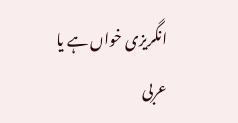انگریزی خواں ہے یا عربی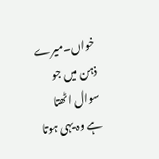خواں۔میرے ذہن میں جو سوال اٹھتا ہے وہ یہی ہوتا